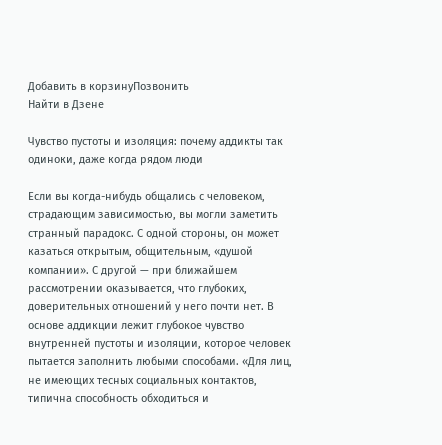Добавить в корзинуПозвонить
Найти в Дзене

Чувство пустоты и изоляция: почему аддикты так одиноки, даже когда рядом люди

Если вы когда-нибудь общались с человеком, страдающим зависимостью, вы могли заметить странный парадокс. С одной стороны, он может казаться открытым, общительным, «душой компании». С другой — при ближайшем рассмотрении оказывается, что глубоких, доверительных отношений у него почти нет. В основе аддикции лежит глубокое чувство внутренней пустоты и изоляции, которое человек пытается заполнить любыми способами. «Для лиц, не имеющих тесных социальных контактов, типична способность обходиться и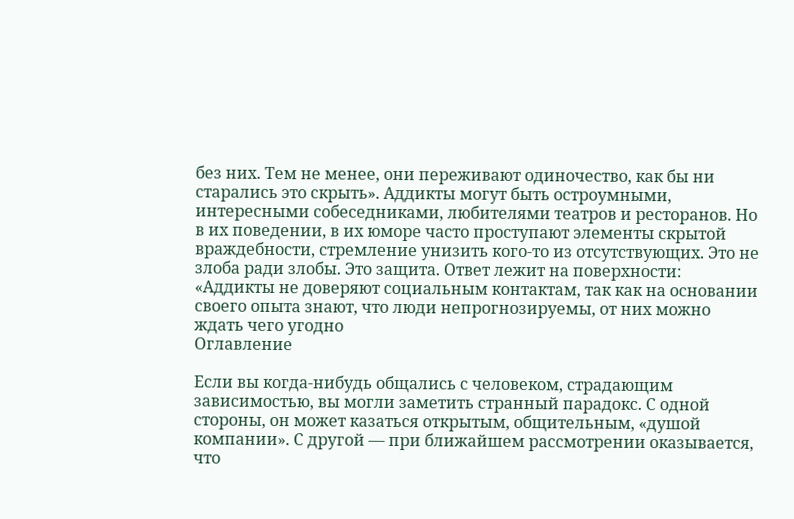без них. Тем не менее, они переживают одиночество, как бы ни старались это скрыть». Аддикты могут быть остроумными, интересными собеседниками, любителями театров и ресторанов. Но в их поведении, в их юморе часто проступают элементы скрытой враждебности, стремление унизить кого-то из отсутствующих. Это не злоба ради злобы. Это защита. Ответ лежит на поверхности: «Аддикты не доверяют социальным контактам, так как на основании своего опыта знают, что люди непрогнозируемы, от них можно ждать чего угодно
Оглавление

Если вы когда-нибудь общались с человеком, страдающим зависимостью, вы могли заметить странный парадокс. С одной стороны, он может казаться открытым, общительным, «душой компании». С другой — при ближайшем рассмотрении оказывается, что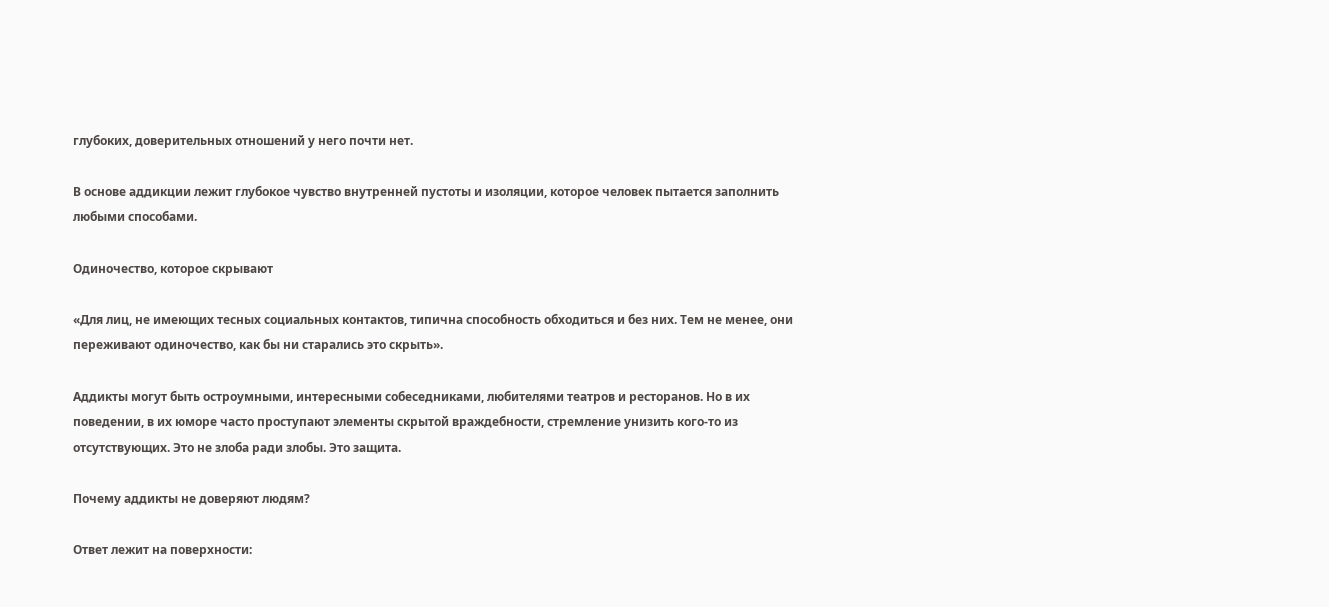глубоких, доверительных отношений у него почти нет.

В основе аддикции лежит глубокое чувство внутренней пустоты и изоляции, которое человек пытается заполнить любыми способами.

Одиночество, которое скрывают

«Для лиц, не имеющих тесных социальных контактов, типична способность обходиться и без них. Тем не менее, они переживают одиночество, как бы ни старались это скрыть».

Аддикты могут быть остроумными, интересными собеседниками, любителями театров и ресторанов. Но в их поведении, в их юморе часто проступают элементы скрытой враждебности, стремление унизить кого-то из отсутствующих. Это не злоба ради злобы. Это защита.

Почему аддикты не доверяют людям?

Ответ лежит на поверхности: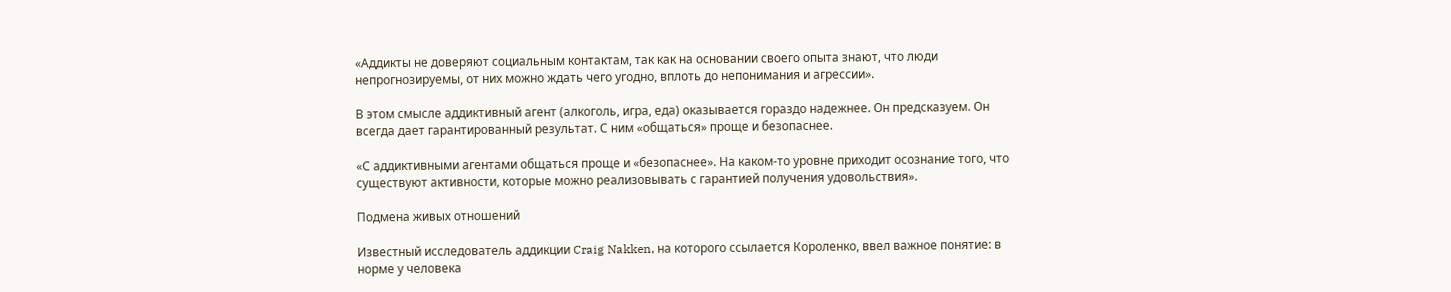«Аддикты не доверяют социальным контактам, так как на основании своего опыта знают, что люди непрогнозируемы, от них можно ждать чего угодно, вплоть до непонимания и агрессии».

В этом смысле аддиктивный агент (алкоголь, игра, еда) оказывается гораздо надежнее. Он предсказуем. Он всегда дает гарантированный результат. С ним «общаться» проще и безопаснее.

«С аддиктивными агентами общаться проще и «безопаснее». На каком-то уровне приходит осознание того, что существуют активности, которые можно реализовывать с гарантией получения удовольствия».

Подмена живых отношений

Известный исследователь аддикции Craig Nakken, на которого ссылается Короленко, ввел важное понятие: в норме у человека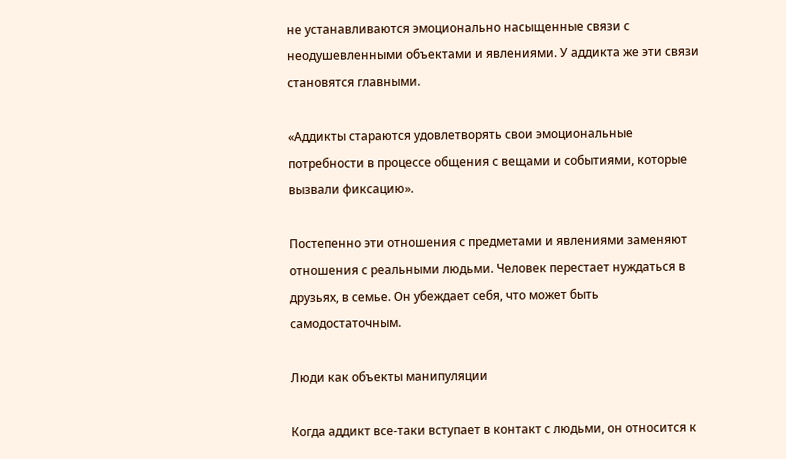не устанавливаются эмоционально насыщенные связи с неодушевленными объектами и явлениями. У аддикта же эти связи становятся главными.

«Аддикты стараются удовлетворять свои эмоциональные потребности в процессе общения с вещами и событиями, которые вызвали фиксацию».

Постепенно эти отношения с предметами и явлениями заменяют отношения с реальными людьми. Человек перестает нуждаться в друзьях, в семье. Он убеждает себя, что может быть самодостаточным.

Люди как объекты манипуляции

Когда аддикт все-таки вступает в контакт с людьми, он относится к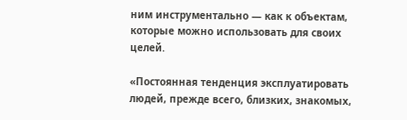ним инструментально — как к объектам, которые можно использовать для своих целей.

«Постоянная тенденция эксплуатировать людей, прежде всего, близких, знакомых,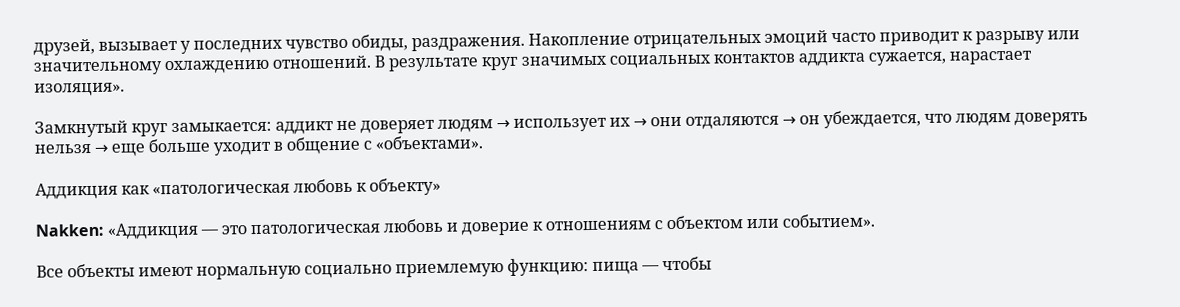друзей, вызывает у последних чувство обиды, раздражения. Накопление отрицательных эмоций часто приводит к разрыву или значительному охлаждению отношений. В результате круг значимых социальных контактов аддикта сужается, нарастает изоляция».

Замкнутый круг замыкается: аддикт не доверяет людям → использует их → они отдаляются → он убеждается, что людям доверять нельзя → еще больше уходит в общение с «объектами».

Аддикция как «патологическая любовь к объекту»

Nakken: «Аддикция — это патологическая любовь и доверие к отношениям с объектом или событием».

Все объекты имеют нормальную социально приемлемую функцию: пища — чтобы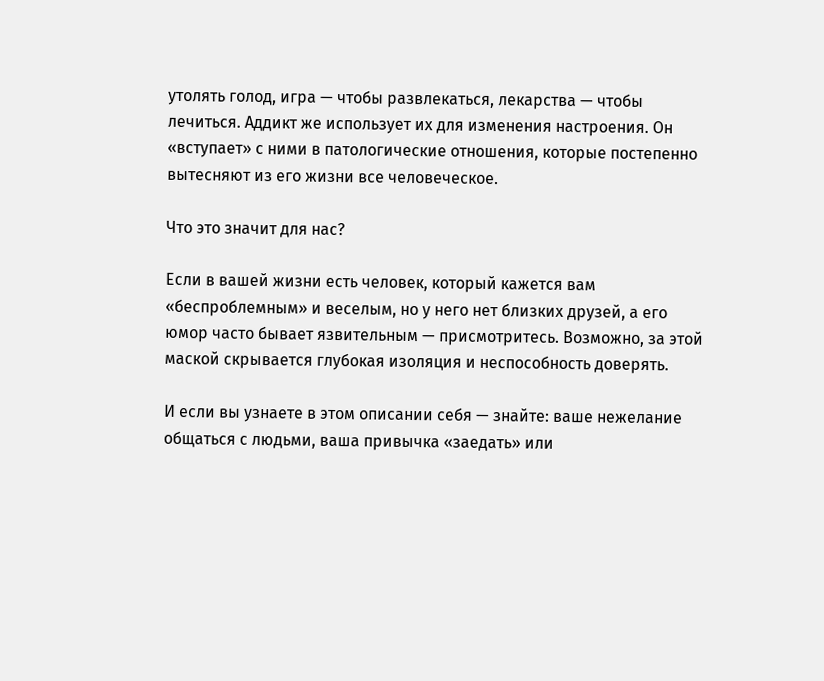утолять голод, игра — чтобы развлекаться, лекарства — чтобы лечиться. Аддикт же использует их для изменения настроения. Он «вступает» с ними в патологические отношения, которые постепенно вытесняют из его жизни все человеческое.

Что это значит для нас?

Если в вашей жизни есть человек, который кажется вам «беспроблемным» и веселым, но у него нет близких друзей, а его юмор часто бывает язвительным — присмотритесь. Возможно, за этой маской скрывается глубокая изоляция и неспособность доверять.

И если вы узнаете в этом описании себя — знайте: ваше нежелание общаться с людьми, ваша привычка «заедать» или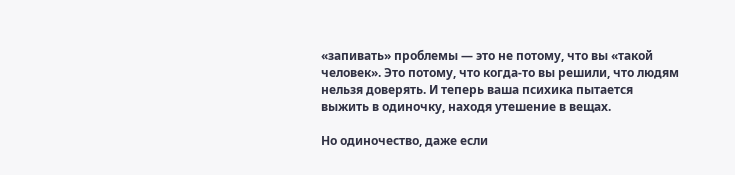«запивать» проблемы — это не потому, что вы «такой человек». Это потому, что когда-то вы решили, что людям нельзя доверять. И теперь ваша психика пытается выжить в одиночку, находя утешение в вещах.

Но одиночество, даже если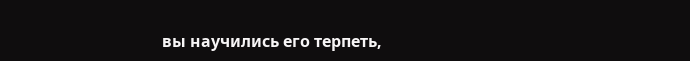вы научились его терпеть,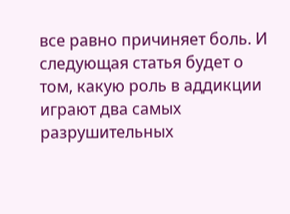все равно причиняет боль. И следующая статья будет о том, какую роль в аддикции играют два самых разрушительных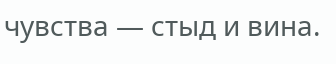чувства — стыд и вина.